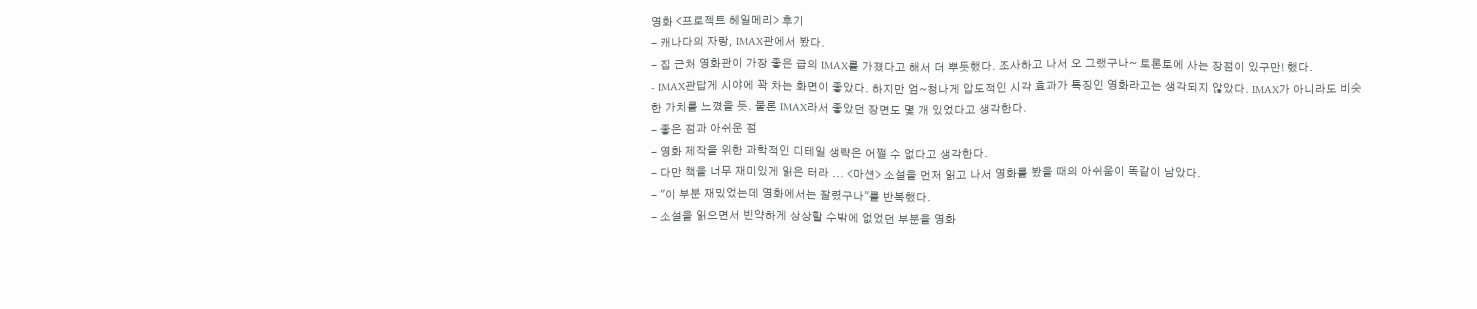영화 <프로젝트 헤일메리> 후기
- 캐나다의 자랑, IMAX관에서 봤다.
- 집 근처 영화관이 가장 좋은 급의 IMAX를 가졌다고 해서 더 뿌듯했다. 조사하고 나서 오 그랬구나~ 토론토에 사는 장점이 있구만! 했다.
- IMAX관답게 시야에 꽉 차는 화면이 좋았다. 하지만 엄~청나게 압도적인 시각 효과가 특징인 영화라고는 생각되지 않았다. IMAX가 아니라도 비슷한 가치를 느꼈을 듯. 물론 IMAX라서 좋았던 장면도 몇 개 있었다고 생각한다.
- 좋은 점과 아쉬운 점
- 영화 제작을 위한 과학적인 디테일 생략은 어쩔 수 없다고 생각한다.
- 다만 책을 너무 재미있게 읽은 터라 ... <마션> 소설을 먼저 읽고 나서 영화를 봤을 때의 아쉬움이 똑같이 남았다.
- "이 부분 재밌었는데 영화에서는 잘렸구나"를 반복했다.
- 소설을 읽으면서 빈약하게 상상할 수밖에 없었던 부분을 영화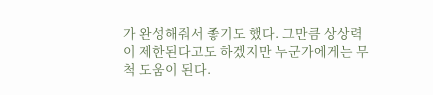가 완성해줘서 좋기도 했다. 그만큼 상상력이 제한된다고도 하겠지만 누군가에게는 무척 도움이 된다.